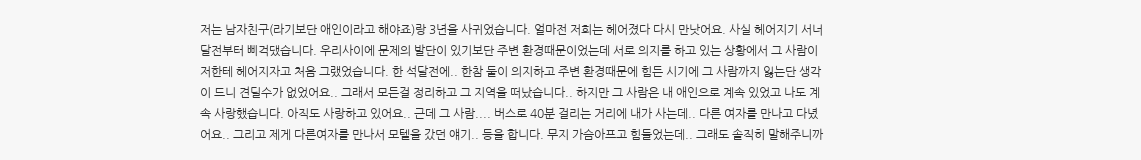저는 남자친구(라기보단 애인이라고 해야죠)랑 3년을 사귀었습니다. 얼마전 저희는 헤어졌다 다시 만낫어요. 사실 헤어지기 서너달전부터 삐걱댔습니다. 우리사이에 문제의 발단이 있기보단 주변 환경때문이었는데 서로 의지를 하고 있는 상황에서 그 사람이 저한테 헤어지자고 처음 그랬었습니다. 한 석달전에.. 한참 둘이 의지하고 주변 환경때문에 힘든 시기에 그 사람까지 잃는단 생각이 드니 견딜수가 없었어요.. 그래서 모든걸 정리하고 그 지역을 떠났습니다.. 하지만 그 사람은 내 애인으로 계속 있었고 나도 계속 사랑했습니다. 아직도 사랑하고 있어요.. 근데 그 사람.... 버스로 40분 걸리는 거리에 내가 사는데.. 다른 여자를 만나고 다녔어요.. 그리고 제게 다른여자를 만나서 모텔을 갔던 얘기.. 등을 합니다. 무지 가슴아프고 힘들었는데.. 그래도 솔직히 말해주니까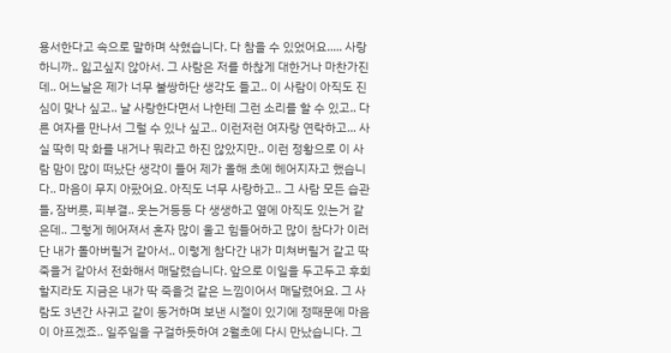용서한다고 속으로 말하며 삭혔습니다. 다 참을 수 있었어요..... 사랑하니까.. 잃고싶지 않아서. 그 사람은 저를 하찮게 대한거나 마찬가진데.. 어느날은 제가 너무 불쌍하단 생각도 들고.. 이 사람이 아직도 진심이 맞나 싶고.. 날 사랑한다면서 나한테 그런 소리를 할 수 있고.. 다른 여자를 만나서 그럴 수 있나 싶고.. 이런저런 여자랑 연락하고... 사실 딱히 막 화를 내거나 뭐라고 하진 않았지만.. 이런 정황으로 이 사람 맘이 많이 떠났단 생각이 들어 제가 올해 초에 헤어지자고 했습니다.. 마음이 무지 아팠어요. 아직도 너무 사랑하고.. 그 사람 모든 습관들, 잠버릇, 피부결.. 웃는거등등 다 생생하고 옆에 아직도 있는거 같은데.. 그렇게 헤어져서 혼자 많이 울고 힘들어하고 많이 참다가 이러단 내가 돌아버릴거 같아서.. 이렇게 참다간 내가 미쳐버릴거 같고 딱 죽을거 같아서 전화해서 매달렸습니다. 앞으로 이일을 두고두고 후회할지라도 지금은 내가 딱 죽을것 같은 느낌이어서 매달렸어요. 그 사람도 3년간 사귀고 같이 동거하며 보낸 시절이 있기에 정때문에 마음이 아프겠죠.. 일주일을 구걸하듯하여 2월초에 다시 만났습니다. 그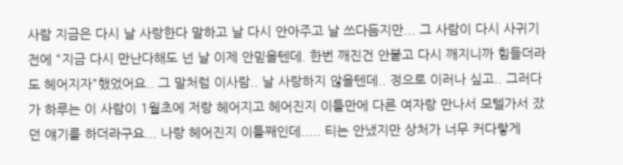사람 지금은 다시 날 사랑한다 말하고 날 다시 안아주고 날 쓰다듬지만... 그 사람이 다시 사귀기 전에 "지금 다시 만난다해도 넌 날 이제 안믿을텐데. 한번 깨진건 안붙고 다시 깨지니까 힘들더라도 헤어지자"했었어요.. 그 말처럼 이사람.. 날 사랑하지 않을텐데.. 정으로 이러나 싶고.. 그러다가 하루는 이 사람이 1월초에 저랑 헤어지고 헤어진지 이틀만에 다른 여자랑 만나서 모텔가서 잤던 얘기를 하더라구요... 나랑 헤어진지 이틀째인데..... 티는 안냈지만 상처가 너무 커다랗게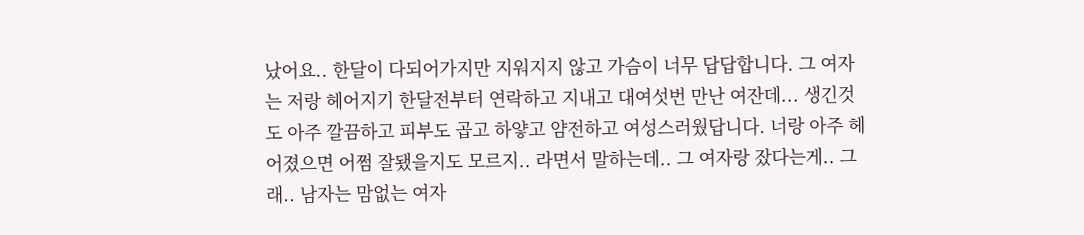났어요.. 한달이 다되어가지만 지워지지 않고 가슴이 너무 답답합니다. 그 여자는 저랑 헤어지기 한달전부터 연락하고 지내고 대여섯번 만난 여잔데... 생긴것도 아주 깔끔하고 피부도 곱고 하얗고 얌전하고 여성스러웠답니다. 너랑 아주 헤어졌으면 어쩜 잘됐을지도 모르지.. 라면서 말하는데.. 그 여자랑 잤다는게.. 그래.. 남자는 맘없는 여자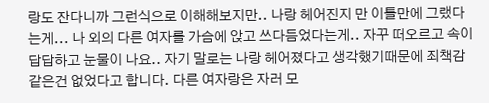랑도 잔다니까 그런식으로 이해해보지만.. 나랑 헤어진지 만 이틀만에 그랬다는게... 나 외의 다른 여자를 가슴에 앉고 쓰다듬었다는게.. 자꾸 떠오르고 속이 답답하고 눈물이 나요.. 자기 말로는 나랑 헤어졌다고 생각했기때문에 죄책감같은건 없었다고 합니다. 다른 여자랑은 자러 모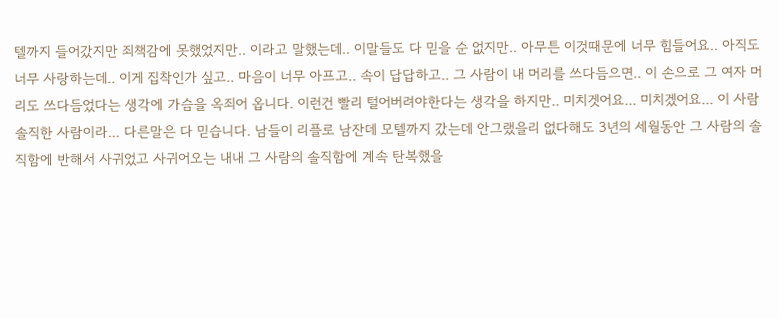텔까지 들어갔지만 죄책감에 못했었지만.. 이라고 말했는데.. 이말들도 다 믿을 순 없지만.. 아무튼 이것때문에 너무 힘들어요.. 아직도 너무 사랑하는데.. 이게 집착인가 싶고.. 마음이 너무 아프고.. 속이 답답하고.. 그 사람이 내 머리를 쓰다듬으면.. 이 손으로 그 여자 머리도 쓰다듬었다는 생각에 가슴을 옥죄어 옵니다. 이런건 빨리 털어버려야한다는 생각을 하지만.. 미치겟어요... 미치겠어요... 이 사람 솔직한 사람이라... 다른말은 다 믿습니다. 남들이 리플로 남잔데 모텔까지 갔는데 안그랬을리 없다해도 3년의 세월동안 그 사람의 솔직함에 반해서 사귀었고 사귀어오는 내내 그 사람의 솔직함에 계속 탄복했을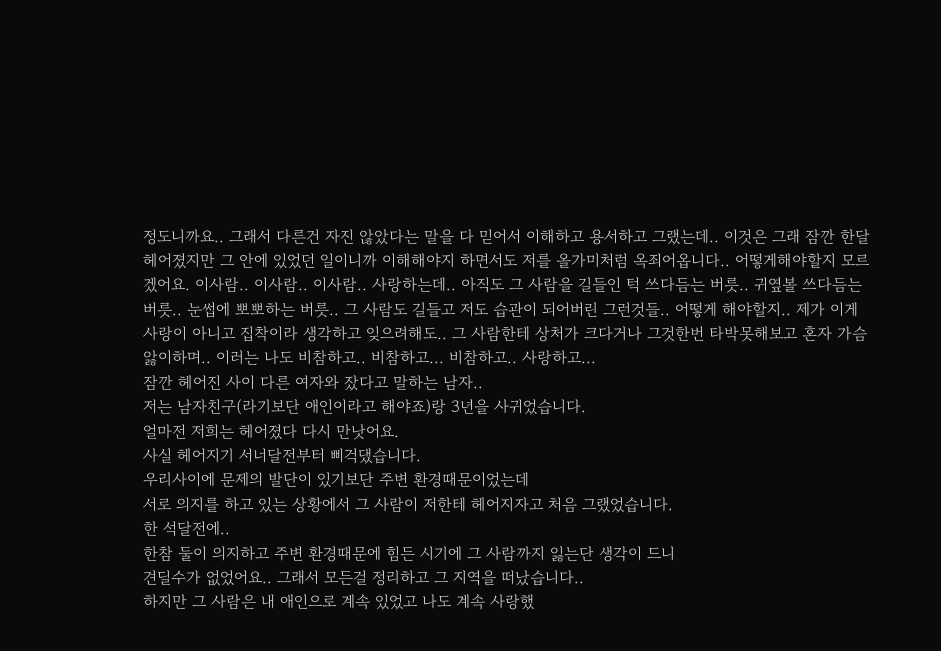정도니까요.. 그래서 다른건 자진 않았다는 말을 다 믿어서 이해하고 용서하고 그랬는데.. 이것은 그래 잠깐 한달 헤어졌지만 그 안에 있었던 일이니까 이해해야지 하면서도 저를 올가미처럼 옥죄어옵니다.. 어떻게해야할지 모르겠어요. 이사람.. 이사람.. 이사람.. 사랑하는데.. 아직도 그 사람을 길들인 턱 쓰다듬는 버릇.. 귀옆볼 쓰다듬는 버릇.. 눈썹에 뽀뽀하는 버릇.. 그 사람도 길들고 저도 습관이 되어버린 그런것들.. 어떻게 해야할지.. 제가 이게 사랑이 아니고 집착이라 생각하고 잊으려해도.. 그 사람한테 상처가 크다거나 그것한번 타박못해보고 혼자 가슴앓이하며.. 이러는 나도 비참하고.. 비참하고... 비참하고.. 사랑하고...
잠깐 헤어진 사이 다른 여자와 잤다고 말하는 남자..
저는 남자친구(라기보단 애인이라고 해야죠)랑 3년을 사귀었습니다.
얼마전 저희는 헤어졌다 다시 만낫어요.
사실 헤어지기 서너달전부터 삐걱댔습니다.
우리사이에 문제의 발단이 있기보단 주변 환경때문이었는데
서로 의지를 하고 있는 상황에서 그 사람이 저한테 헤어지자고 처음 그랬었습니다.
한 석달전에..
한참 둘이 의지하고 주변 환경때문에 힘든 시기에 그 사람까지 잃는단 생각이 드니
견딜수가 없었어요.. 그래서 모든걸 정리하고 그 지역을 떠났습니다..
하지만 그 사람은 내 애인으로 계속 있었고 나도 계속 사랑했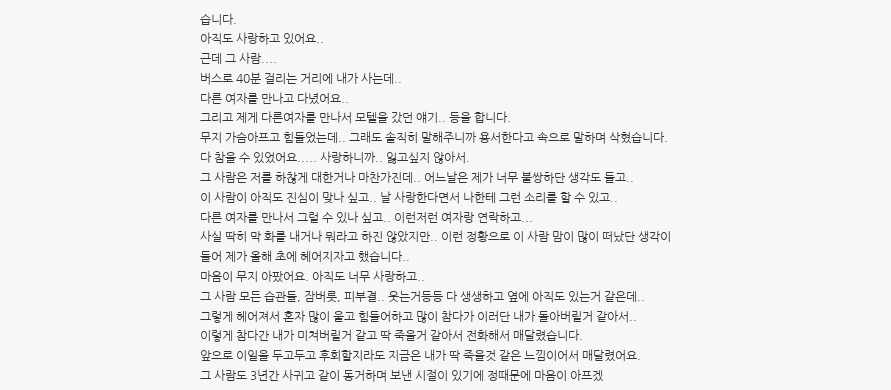습니다.
아직도 사랑하고 있어요..
근데 그 사람....
버스로 40분 걸리는 거리에 내가 사는데..
다른 여자를 만나고 다녔어요..
그리고 제게 다른여자를 만나서 모텔을 갔던 얘기.. 등을 합니다.
무지 가슴아프고 힘들었는데.. 그래도 솔직히 말해주니까 용서한다고 속으로 말하며 삭혔습니다.
다 참을 수 있었어요..... 사랑하니까.. 잃고싶지 않아서.
그 사람은 저를 하찮게 대한거나 마찬가진데.. 어느날은 제가 너무 불쌍하단 생각도 들고..
이 사람이 아직도 진심이 맞나 싶고.. 날 사랑한다면서 나한테 그런 소리를 할 수 있고..
다른 여자를 만나서 그럴 수 있나 싶고.. 이런저런 여자랑 연락하고...
사실 딱히 막 화를 내거나 뭐라고 하진 않았지만.. 이런 정황으로 이 사람 맘이 많이 떠났단 생각이
들어 제가 올해 초에 헤어지자고 했습니다..
마음이 무지 아팠어요. 아직도 너무 사랑하고..
그 사람 모든 습관들, 잠버릇, 피부결.. 웃는거등등 다 생생하고 옆에 아직도 있는거 같은데..
그렇게 헤어져서 혼자 많이 울고 힘들어하고 많이 참다가 이러단 내가 돌아버릴거 같아서..
이렇게 참다간 내가 미쳐버릴거 같고 딱 죽을거 같아서 전화해서 매달렸습니다.
앞으로 이일을 두고두고 후회할지라도 지금은 내가 딱 죽을것 같은 느낌이어서 매달렸어요.
그 사람도 3년간 사귀고 같이 동거하며 보낸 시절이 있기에 정때문에 마음이 아프겠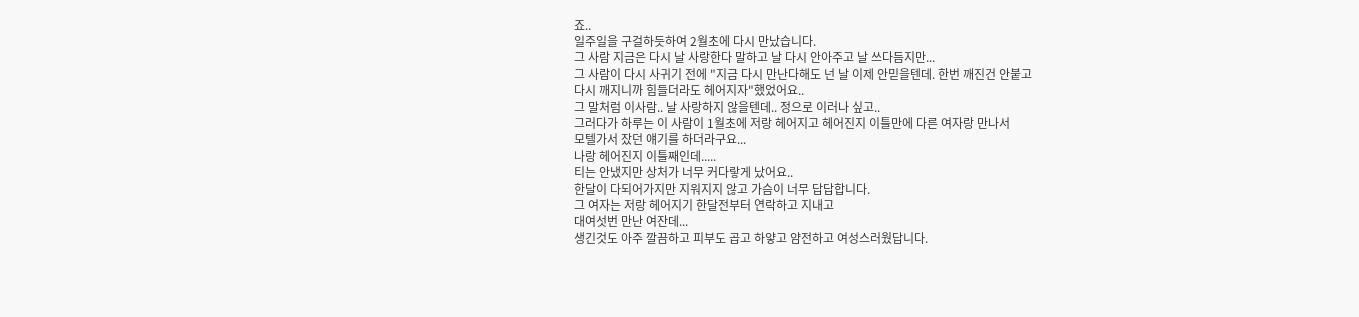죠..
일주일을 구걸하듯하여 2월초에 다시 만났습니다.
그 사람 지금은 다시 날 사랑한다 말하고 날 다시 안아주고 날 쓰다듬지만...
그 사람이 다시 사귀기 전에 "지금 다시 만난다해도 넌 날 이제 안믿을텐데. 한번 깨진건 안붙고
다시 깨지니까 힘들더라도 헤어지자"했었어요..
그 말처럼 이사람.. 날 사랑하지 않을텐데.. 정으로 이러나 싶고..
그러다가 하루는 이 사람이 1월초에 저랑 헤어지고 헤어진지 이틀만에 다른 여자랑 만나서
모텔가서 잤던 얘기를 하더라구요...
나랑 헤어진지 이틀째인데.....
티는 안냈지만 상처가 너무 커다랗게 났어요..
한달이 다되어가지만 지워지지 않고 가슴이 너무 답답합니다.
그 여자는 저랑 헤어지기 한달전부터 연락하고 지내고
대여섯번 만난 여잔데...
생긴것도 아주 깔끔하고 피부도 곱고 하얗고 얌전하고 여성스러웠답니다.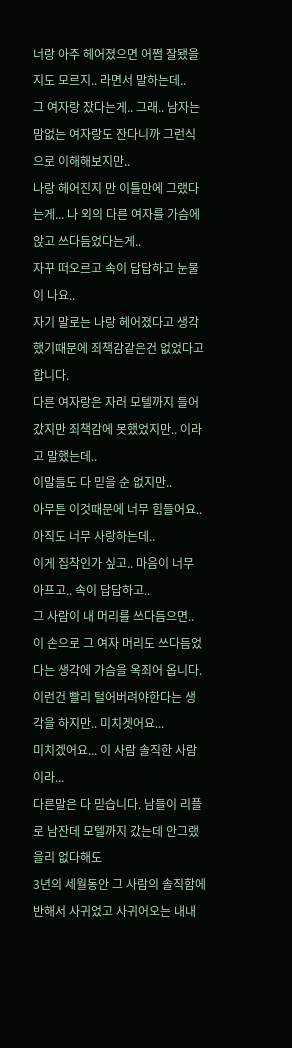너랑 아주 헤어졌으면 어쩜 잘됐을지도 모르지.. 라면서 말하는데..
그 여자랑 잤다는게.. 그래.. 남자는 맘없는 여자랑도 잔다니까 그런식으로 이해해보지만..
나랑 헤어진지 만 이틀만에 그랬다는게... 나 외의 다른 여자를 가슴에 앉고 쓰다듬었다는게..
자꾸 떠오르고 속이 답답하고 눈물이 나요..
자기 말로는 나랑 헤어졌다고 생각했기때문에 죄책감같은건 없었다고 합니다.
다른 여자랑은 자러 모텔까지 들어갔지만 죄책감에 못했었지만.. 이라고 말했는데..
이말들도 다 믿을 순 없지만..
아무튼 이것때문에 너무 힘들어요.. 아직도 너무 사랑하는데..
이게 집착인가 싶고.. 마음이 너무 아프고.. 속이 답답하고..
그 사람이 내 머리를 쓰다듬으면.. 이 손으로 그 여자 머리도 쓰다듬었다는 생각에 가슴을 옥죄어 옵니다.
이런건 빨리 털어버려야한다는 생각을 하지만.. 미치겟어요...
미치겠어요... 이 사람 솔직한 사람이라...
다른말은 다 믿습니다. 남들이 리플로 남잔데 모텔까지 갔는데 안그랬을리 없다해도
3년의 세월동안 그 사람의 솔직함에 반해서 사귀었고 사귀어오는 내내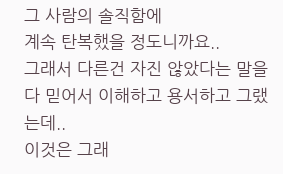그 사람의 솔직함에
계속 탄복했을 정도니까요..
그래서 다른건 자진 않았다는 말을 다 믿어서 이해하고 용서하고 그랬는데..
이것은 그래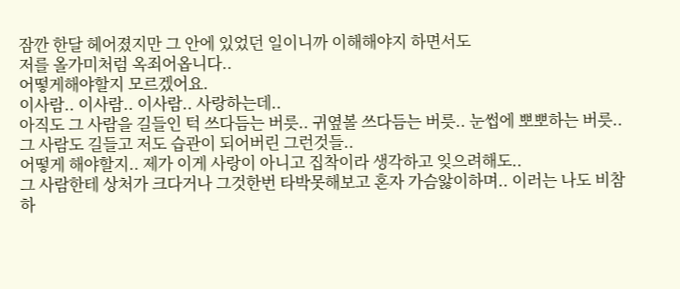잠깐 한달 헤어졌지만 그 안에 있었던 일이니까 이해해야지 하면서도
저를 올가미처럼 옥죄어옵니다..
어떻게해야할지 모르겠어요.
이사람.. 이사람.. 이사람.. 사랑하는데..
아직도 그 사람을 길들인 턱 쓰다듬는 버릇.. 귀옆볼 쓰다듬는 버릇.. 눈썹에 뽀뽀하는 버릇..
그 사람도 길들고 저도 습관이 되어버린 그런것들..
어떻게 해야할지.. 제가 이게 사랑이 아니고 집착이라 생각하고 잊으려해도..
그 사람한테 상처가 크다거나 그것한번 타박못해보고 혼자 가슴앓이하며.. 이러는 나도 비참하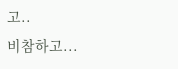고..
비참하고...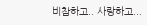비참하고.. 사랑하고...